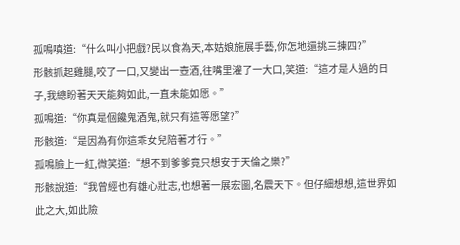孤鳴嗔道:“什么叫小把戲?民以食為天,本姑娘施展手藝,你怎地還挑三揀四?”
形骸抓起雞腿,咬了一口,又變出一壺酒,往嘴里灌了一大口,笑道:“這才是人過的日子,我總盼著天天能夠如此,一直未能如愿。”
孤鳴道:“你真是個饞鬼酒鬼,就只有這等愿望?”
形骸道:“是因為有你這乖女兒陪著才行。”
孤鳴臉上一紅,微笑道:“想不到爹爹竟只想安于天倫之樂?”
形骸說道:“我曾經也有雄心壯志,也想著一展宏圖,名震天下。但仔細想想,這世界如此之大,如此險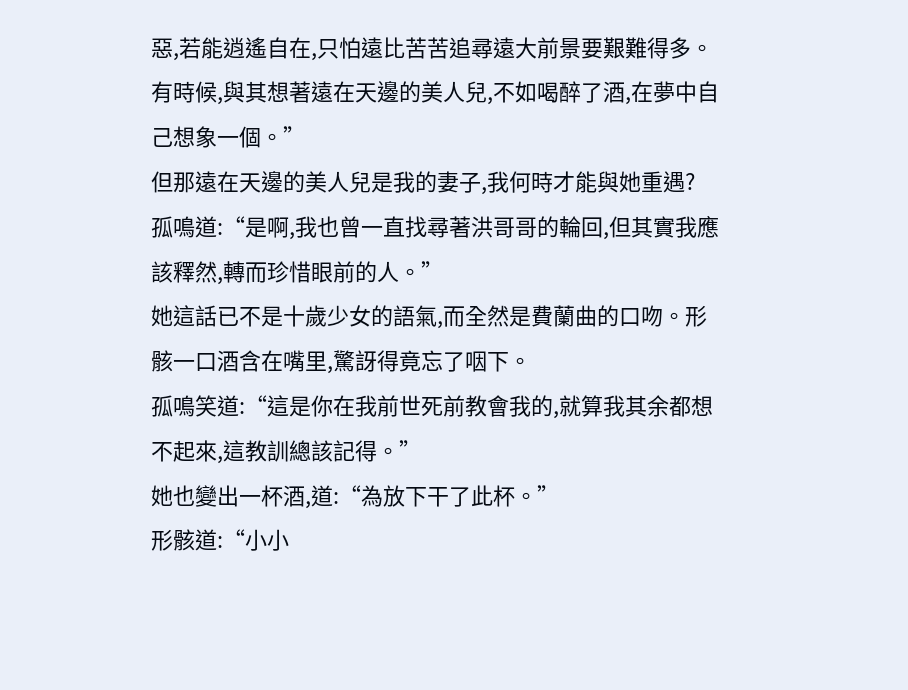惡,若能逍遙自在,只怕遠比苦苦追尋遠大前景要艱難得多。有時候,與其想著遠在天邊的美人兒,不如喝醉了酒,在夢中自己想象一個。”
但那遠在天邊的美人兒是我的妻子,我何時才能與她重遇?
孤鳴道:“是啊,我也曾一直找尋著洪哥哥的輪回,但其實我應該釋然,轉而珍惜眼前的人。”
她這話已不是十歲少女的語氣,而全然是費蘭曲的口吻。形骸一口酒含在嘴里,驚訝得竟忘了咽下。
孤鳴笑道:“這是你在我前世死前教會我的,就算我其余都想不起來,這教訓總該記得。”
她也變出一杯酒,道:“為放下干了此杯。”
形骸道:“小小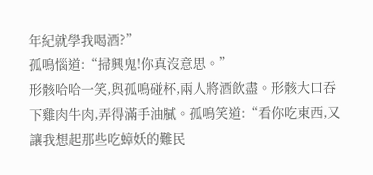年紀就學我喝酒?”
孤鳴惱道:“掃興鬼!你真沒意思。”
形骸哈哈一笑,與孤鳴碰杯,兩人將酒飲盡。形骸大口吞下雞肉牛肉,弄得滿手油膩。孤鳴笑道:“看你吃東西,又讓我想起那些吃蟑妖的難民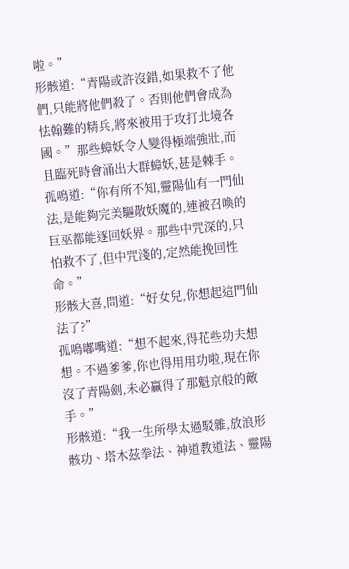啦。”
形骸道:“青陽或許沒錯,如果救不了他們,只能將他們殺了。否則他們會成為怯翰難的精兵,將來被用于攻打北境各國。”那些蟑妖令人變得極端強壯,而且臨死時會涌出大群蟑妖,甚是棘手。
孤鳴道:“你有所不知,靈陽仙有一門仙法,是能夠完美驅散妖魔的,連被召喚的巨巫都能逐回妖界。那些中咒深的,只怕救不了,但中咒淺的,定然能挽回性命。”
形骸大喜,問道:“好女兒,你想起這門仙法了?”
孤鳴嘟嘴道:“想不起來,得花些功夫想想。不過爹爹,你也得用用功啦,現在你沒了青陽劍,未必贏得了那魁京般的敵手。”
形骸道:“我一生所學太過駁雜,放浪形骸功、塔木茲拳法、神道教道法、靈陽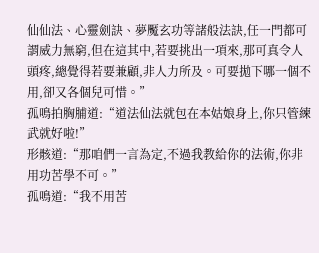仙仙法、心靈劍訣、夢魘玄功等諸般法訣,任一門都可謂威力無窮,但在這其中,若要挑出一項來,那可真令人頭疼,總覺得若要兼顧,非人力所及。可要拋下哪一個不用,卻又各個兒可惜。”
孤鳴拍胸脯道:“道法仙法就包在本姑娘身上,你只管練武就好啦!”
形骸道:“那咱們一言為定,不過我教給你的法術,你非用功苦學不可。”
孤鳴道:“我不用苦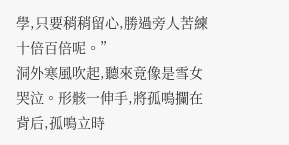學,只要稍稍留心,勝過旁人苦練十倍百倍呢。”
洞外寒風吹起,聽來竟像是雪女哭泣。形骸一伸手,將孤鳴攔在背后,孤鳴立時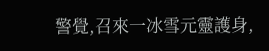警覺,召來一冰雪元靈護身,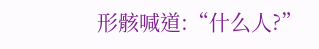形骸喊道:“什么人?”